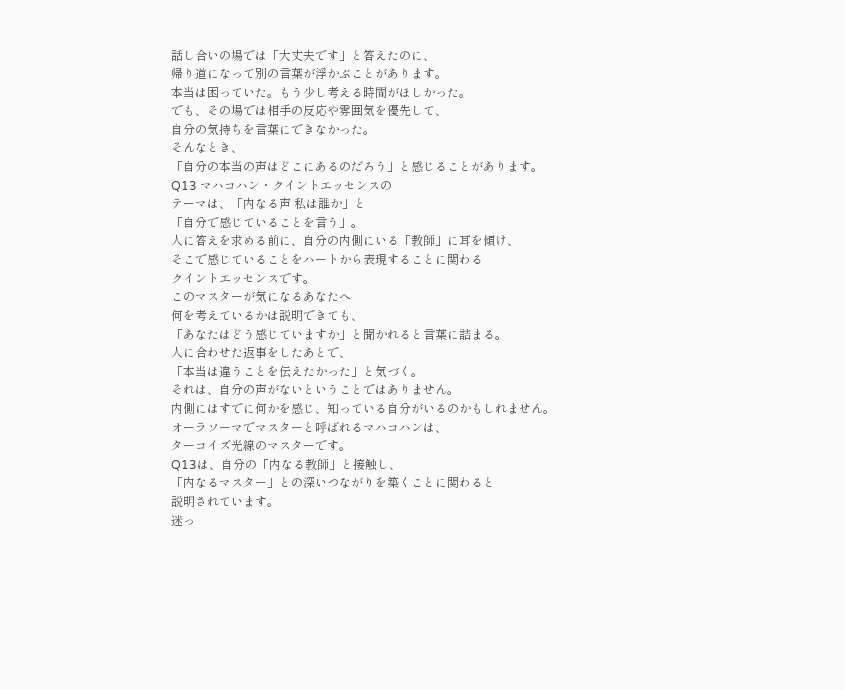話し合いの場では「大丈夫です」と答えたのに、
帰り道になって別の言葉が浮かぶことがあります。
本当は困っていた。もう少し考える時間がほしかった。
でも、その場では相手の反応や雰囲気を優先して、
自分の気持ちを言葉にできなかった。
そんなとき、
「自分の本当の声はどこにあるのだろう」と感じることがあります。
Q13 マハコハン・クイントエッセンスの
テーマは、「内なる声 私は誰か」と
「自分で感じていることを言う」。
人に答えを求める前に、自分の内側にいる「教師」に耳を傾け、
そこで感じていることをハートから表現することに関わる
クイントエッセンスです。
このマスターが気になるあなたへ
何を考えているかは説明できても、
「あなたはどう感じていますか」と聞かれると言葉に詰まる。
人に合わせた返事をしたあとで、
「本当は違うことを伝えたかった」と気づく。
それは、自分の声がないということではありません。
内側にはすでに何かを感じ、知っている自分がいるのかもしれません。
オーラソーマでマスターと呼ばれるマハコハンは、
ターコイズ光線のマスターです。
Q13は、自分の「内なる教師」と接触し、
「内なるマスター」との深いつながりを築くことに関わると
説明されています。
迷っ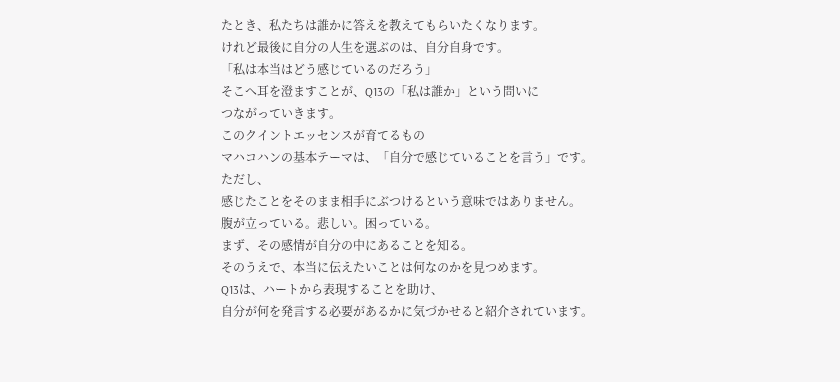たとき、私たちは誰かに答えを教えてもらいたくなります。
けれど最後に自分の人生を選ぶのは、自分自身です。
「私は本当はどう感じているのだろう」
そこへ耳を澄ますことが、Q13の「私は誰か」という問いに
つながっていきます。
このクイントエッセンスが育てるもの
マハコハンの基本テーマは、「自分で感じていることを言う」です。
ただし、
感じたことをそのまま相手にぶつけるという意味ではありません。
腹が立っている。悲しい。困っている。
まず、その感情が自分の中にあることを知る。
そのうえで、本当に伝えたいことは何なのかを見つめます。
Q13は、ハートから表現することを助け、
自分が何を発言する必要があるかに気づかせると紹介されています。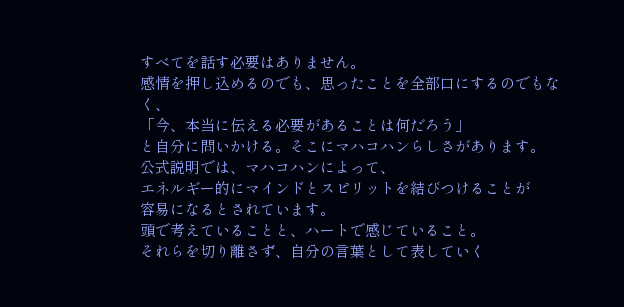すべてを話す必要はありません。
感情を押し込めるのでも、思ったことを全部口にするのでもなく、
「今、本当に伝える必要があることは何だろう」
と自分に問いかける。そこにマハコハンらしさがあります。
公式説明では、マハコハンによって、
エネルギー的にマインドとスピリットを結びつけることが
容易になるとされています。
頭で考えていることと、ハートで感じていること。
それらを切り離さず、自分の言葉として表していく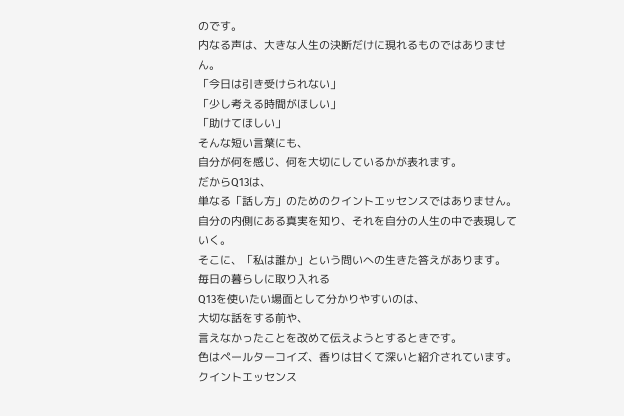のです。
内なる声は、大きな人生の決断だけに現れるものではありません。
「今日は引き受けられない」
「少し考える時間がほしい」
「助けてほしい」
そんな短い言葉にも、
自分が何を感じ、何を大切にしているかが表れます。
だからQ13は、
単なる「話し方」のためのクイントエッセンスではありません。
自分の内側にある真実を知り、それを自分の人生の中で表現していく。
そこに、「私は誰か」という問いへの生きた答えがあります。
毎日の暮らしに取り入れる
Q13を使いたい場面として分かりやすいのは、
大切な話をする前や、
言えなかったことを改めて伝えようとするときです。
色はペールターコイズ、香りは甘くて深いと紹介されています。
クイントエッセンス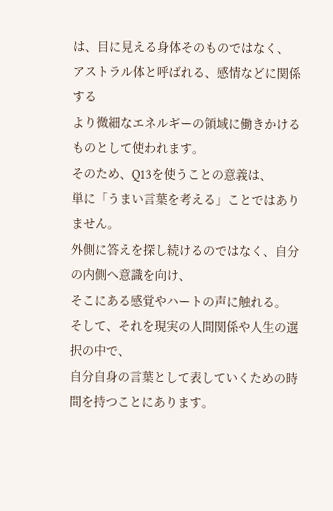は、目に見える身体そのものではなく、
アストラル体と呼ばれる、感情などに関係する
より微細なエネルギーの領域に働きかけるものとして使われます。
そのため、Q13を使うことの意義は、
単に「うまい言葉を考える」ことではありません。
外側に答えを探し続けるのではなく、自分の内側へ意識を向け、
そこにある感覚やハートの声に触れる。
そして、それを現実の人間関係や人生の選択の中で、
自分自身の言葉として表していくための時間を持つことにあります。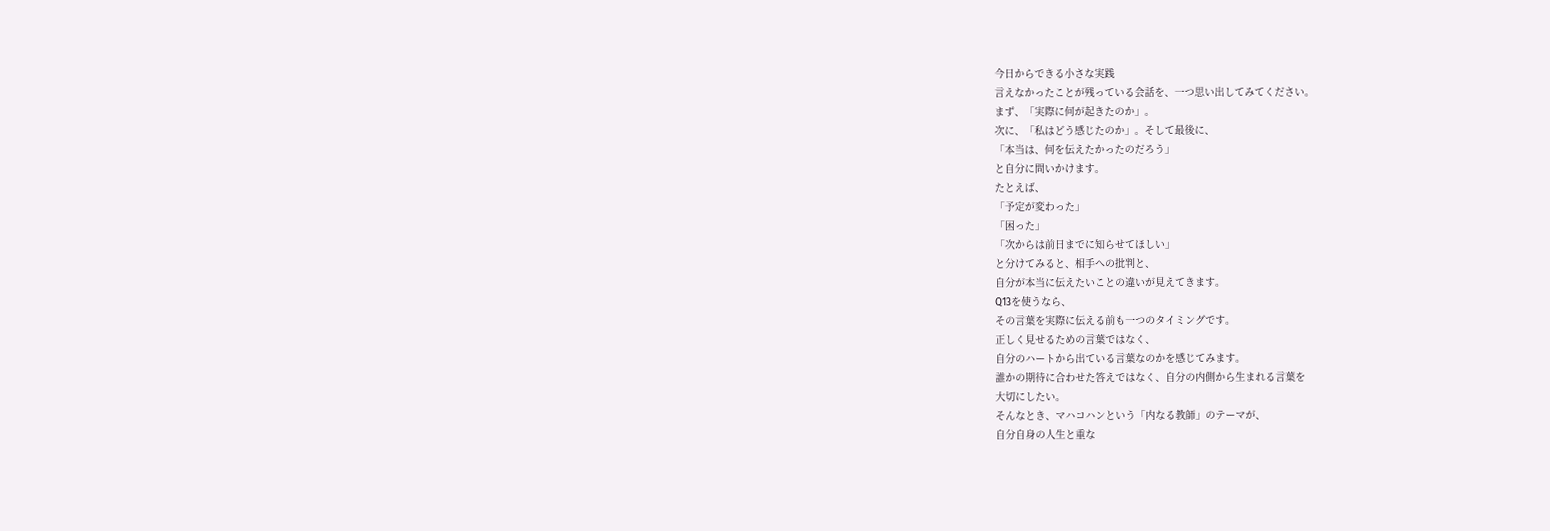今日からできる小さな実践
言えなかったことが残っている会話を、一つ思い出してみてください。
まず、「実際に何が起きたのか」。
次に、「私はどう感じたのか」。そして最後に、
「本当は、何を伝えたかったのだろう」
と自分に問いかけます。
たとえば、
「予定が変わった」
「困った」
「次からは前日までに知らせてほしい」
と分けてみると、相手への批判と、
自分が本当に伝えたいことの違いが見えてきます。
Q13を使うなら、
その言葉を実際に伝える前も一つのタイミングです。
正しく見せるための言葉ではなく、
自分のハートから出ている言葉なのかを感じてみます。
誰かの期待に合わせた答えではなく、自分の内側から生まれる言葉を
大切にしたい。
そんなとき、マハコハンという「内なる教師」のテーマが、
自分自身の人生と重な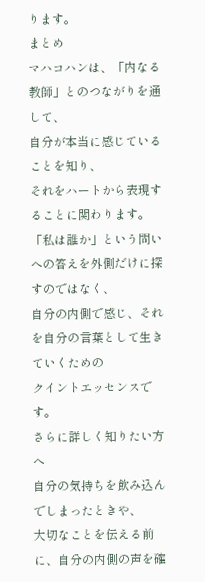ります。
まとめ
マハコハンは、「内なる教師」とのつながりを通して、
自分が本当に感じていることを知り、
それをハートから表現することに関わります。
「私は誰か」という問いへの答えを外側だけに探すのではなく、
自分の内側で感じ、それを自分の言葉として生きていくための
クイントエッセンスです。
さらに詳しく知りたい方へ
自分の気持ちを飲み込んでしまったときや、
大切なことを伝える前に、自分の内側の声を確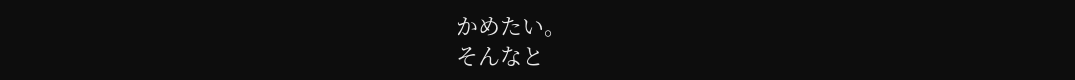かめたい。
そんなと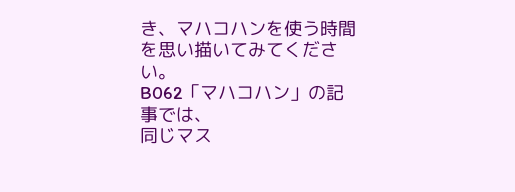き、マハコハンを使う時間を思い描いてみてください。
B062「マハコハン」の記事では、
同じマス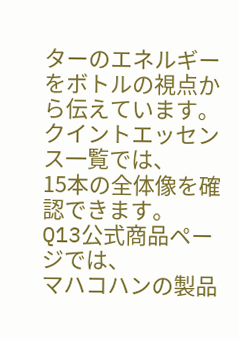ターのエネルギーをボトルの視点から伝えています。
クイントエッセンス一覧では、
15本の全体像を確認できます。
Q13公式商品ページでは、
マハコハンの製品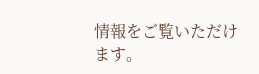情報をご覧いただけます。